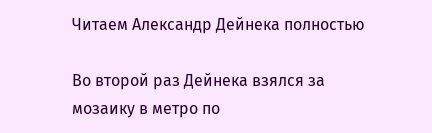Читаем Александр Дейнека полностью

Во второй раз Дейнека взялся за мозаику в метро по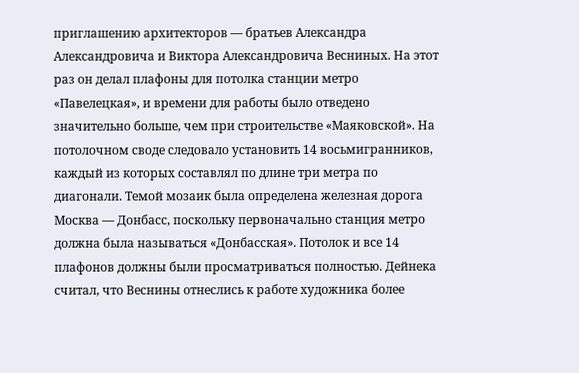приглашению архитекторов — братьев Александра Александровича и Виктора Александровича Весниных. На этот раз он делал плафоны для потолка станции метро «Павелецкая», и времени для работы было отведено значительно больше, чем при строительстве «Маяковской». На потолочном своде следовало установить 14 восьмигранников, каждый из которых составлял по длине три метра по диагонали. Темой мозаик была определена железная дорога Москва — Донбасс, поскольку первоначально станция метро должна была называться «Донбасская». Потолок и все 14 плафонов должны были просматриваться полностью. Дейнека считал, что Веснины отнеслись к работе художника более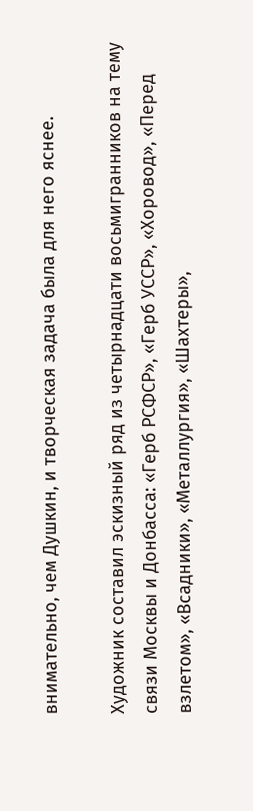внимательно, чем Душкин, и творческая задача была для него яснее.

Художник составил эскизный ряд из четырнадцати восьмигранников на тему связи Москвы и Донбасса: «Герб РСФСР», «Герб УССР», «Хоровод», «Перед взлетом», «Всадники», «Металлургия», «Шахтеры»,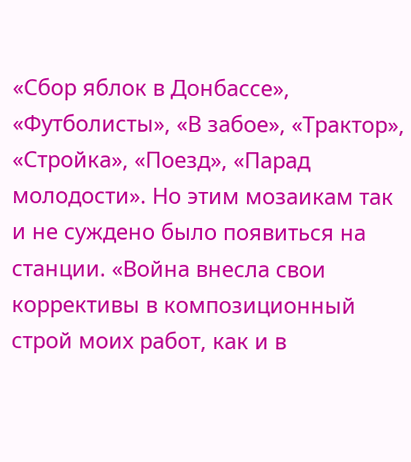«Сбор яблок в Донбассе», «Футболисты», «В забое», «Трактор», «Стройка», «Поезд», «Парад молодости». Но этим мозаикам так и не суждено было появиться на станции. «Война внесла свои коррективы в композиционный строй моих работ, как и в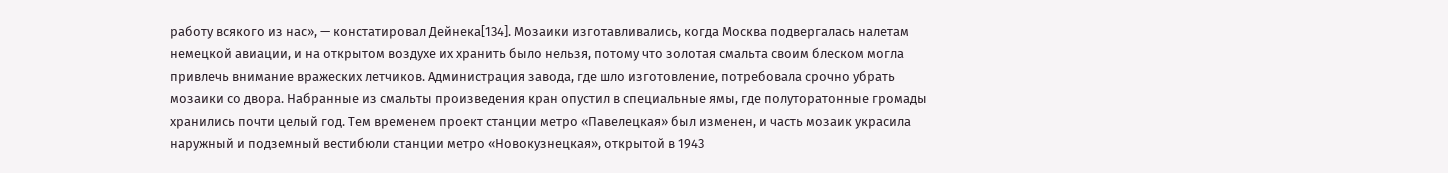работу всякого из нас», — констатировал Дейнека[134]. Мозаики изготавливались, когда Москва подвергалась налетам немецкой авиации, и на открытом воздухе их хранить было нельзя, потому что золотая смальта своим блеском могла привлечь внимание вражеских летчиков. Администрация завода, где шло изготовление, потребовала срочно убрать мозаики со двора. Набранные из смальты произведения кран опустил в специальные ямы, где полуторатонные громады хранились почти целый год. Тем временем проект станции метро «Павелецкая» был изменен, и часть мозаик украсила наружный и подземный вестибюли станции метро «Новокузнецкая», открытой в 1943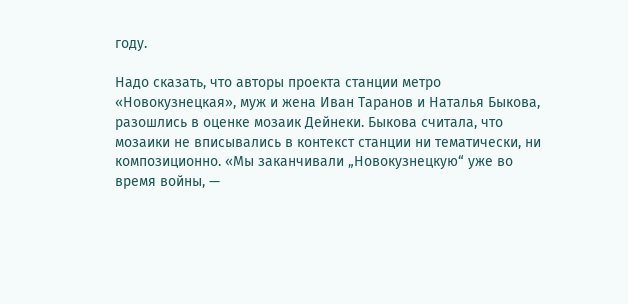году.

Надо сказать, что авторы проекта станции метро «Новокузнецкая», муж и жена Иван Таранов и Наталья Быкова, разошлись в оценке мозаик Дейнеки. Быкова считала, что мозаики не вписывались в контекст станции ни тематически, ни композиционно. «Мы заканчивали „Новокузнецкую“ уже во время войны, —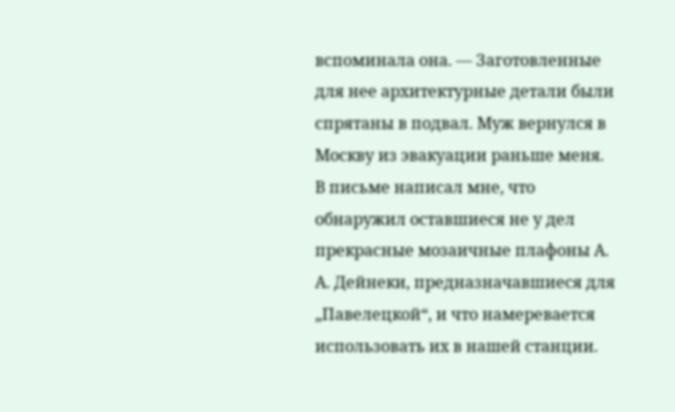вспоминала она. — Заготовленные для нее архитектурные детали были спрятаны в подвал. Муж вернулся в Москву из эвакуации раньше меня. В письме написал мне, что обнаружил оставшиеся не у дел прекрасные мозаичные плафоны А. А. Дейнеки, предназначавшиеся для „Павелецкой“, и что намеревается использовать их в нашей станции.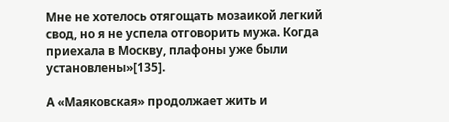Мне не хотелось отягощать мозаикой легкий свод, но я не успела отговорить мужа. Когда приехала в Москву, плафоны уже были установлены»[135].

А «Маяковская» продолжает жить и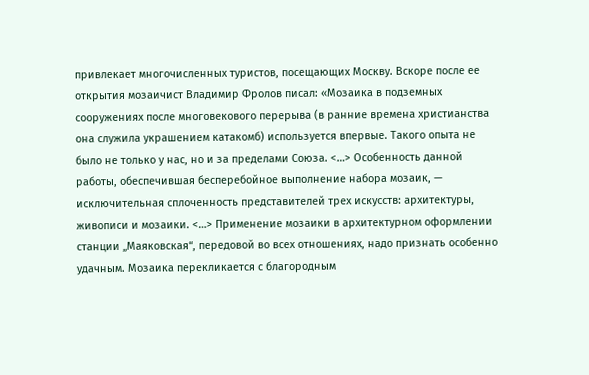привлекает многочисленных туристов, посещающих Москву. Вскоре после ее открытия мозаичист Владимир Фролов писал: «Мозаика в подземных сооружениях после многовекового перерыва (в ранние времена христианства она служила украшением катакомб) используется впервые. Такого опыта не было не только у нас, но и за пределами Союза. <…> Особенность данной работы, обеспечившая бесперебойное выполнение набора мозаик, — исключительная сплоченность представителей трех искусств: архитектуры, живописи и мозаики. <…> Применение мозаики в архитектурном оформлении станции „Маяковская“, передовой во всех отношениях, надо признать особенно удачным. Мозаика перекликается с благородным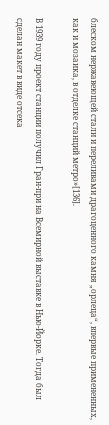блеском нержавеющей стали и переливами драгоценного камня „орлеца“, впервые примененных, как и мозаика, в отделке станций метро»[136].

В 1939 году проект станции получил Гран-при на Всемирной выставке в Нью-Йорке. Тогда был сделан макет в виде отсека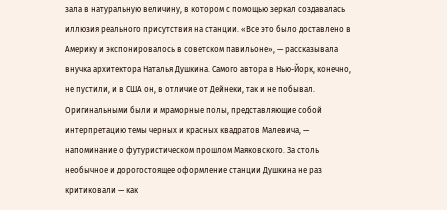зала в натуральную величину, в котором с помощью зеркал создавалась иллюзия реального присутствия на станции. «Все это было доставлено в Америку и экспонировалось в советском павильоне», — рассказывала внучка архитектора Наталья Душкина. Самого автора в Нью-Йорк, конечно, не пустили, и в США он, в отличие от Дейнеки, так и не побывал. Оригинальными были и мраморные полы, представляющие собой интерпретацию темы черных и красных квадратов Малевича, — напоминание о футуристическом прошлом Маяковского. За столь необычное и дорогостоящее оформление станции Душкина не раз критиковали — как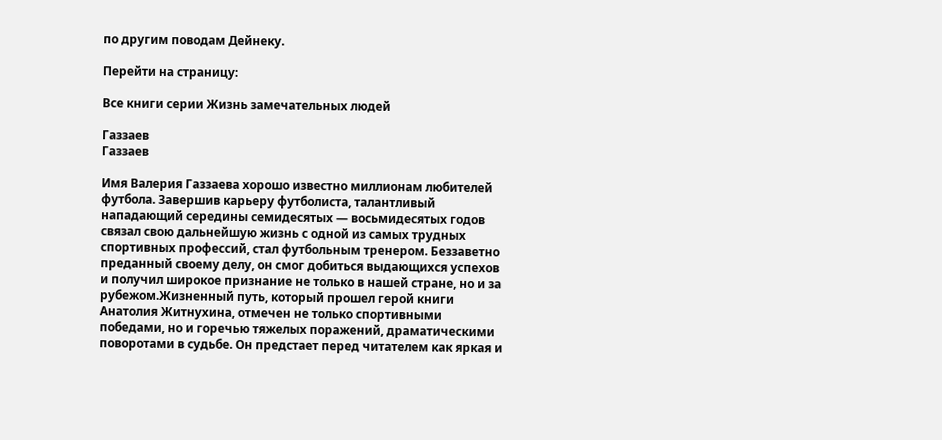по другим поводам Дейнеку.

Перейти на страницу:

Все книги серии Жизнь замечательных людей

Газзаев
Газзаев

Имя Валерия Газзаева хорошо известно миллионам любителей футбола. Завершив карьеру футболиста, талантливый нападающий середины семидесятых — восьмидесятых годов связал свою дальнейшую жизнь с одной из самых трудных спортивных профессий, стал футбольным тренером. Беззаветно преданный своему делу, он смог добиться выдающихся успехов и получил широкое признание не только в нашей стране, но и за рубежом.Жизненный путь, который прошел герой книги Анатолия Житнухина, отмечен не только спортивными победами, но и горечью тяжелых поражений, драматическими поворотами в судьбе. Он предстает перед читателем как яркая и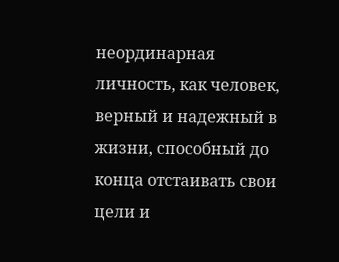неординарная личность, как человек, верный и надежный в жизни, способный до конца отстаивать свои цели и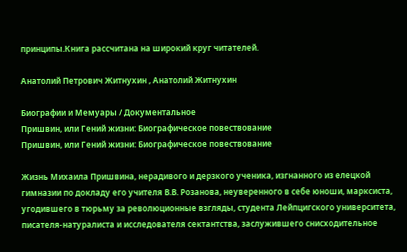принципы.Книга рассчитана на широкий круг читателей.

Анатолий Петрович Житнухин , Анатолий Житнухин

Биографии и Мемуары / Документальное
Пришвин, или Гений жизни: Биографическое повествование
Пришвин, или Гений жизни: Биографическое повествование

Жизнь Михаила Пришвина, нерадивого и дерзкого ученика, изгнанного из елецкой гимназии по докладу его учителя В.В. Розанова, неуверенного в себе юноши, марксиста, угодившего в тюрьму за революционные взгляды, студента Лейпцигского университета, писателя-натуралиста и исследователя сектантства, заслужившего снисходительное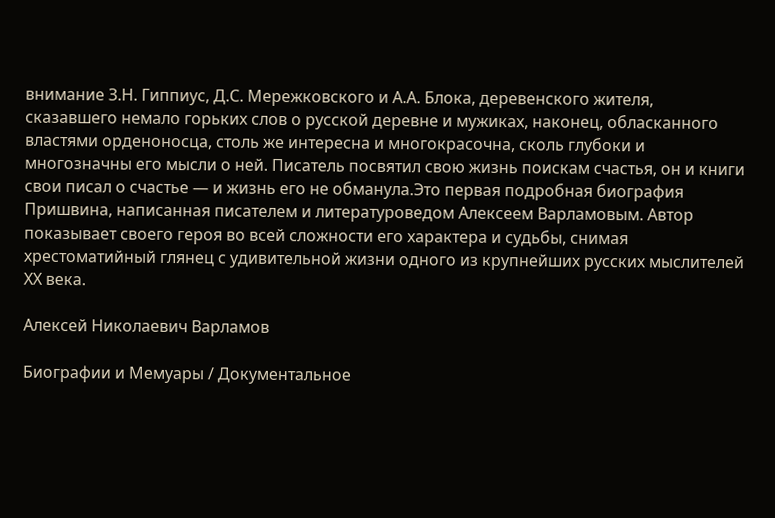внимание З.Н. Гиппиус, Д.С. Мережковского и А.А. Блока, деревенского жителя, сказавшего немало горьких слов о русской деревне и мужиках, наконец, обласканного властями орденоносца, столь же интересна и многокрасочна, сколь глубоки и многозначны его мысли о ней. Писатель посвятил свою жизнь поискам счастья, он и книги свои писал о счастье — и жизнь его не обманула.Это первая подробная биография Пришвина, написанная писателем и литературоведом Алексеем Варламовым. Автор показывает своего героя во всей сложности его характера и судьбы, снимая хрестоматийный глянец с удивительной жизни одного из крупнейших русских мыслителей XX века.

Алексей Николаевич Варламов

Биографии и Мемуары / Документальное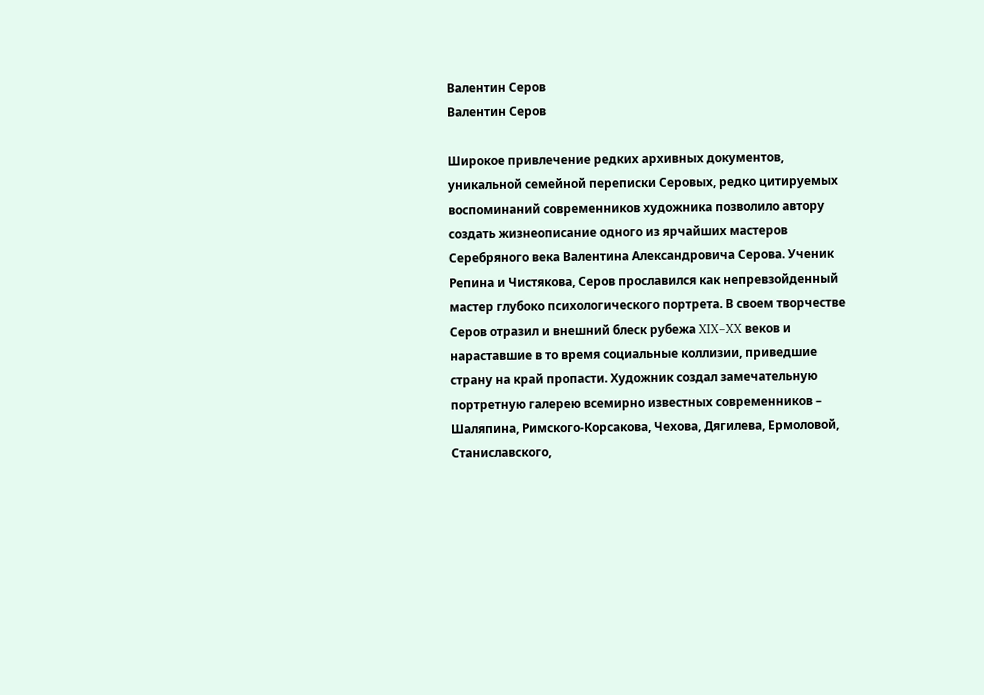Валентин Серов
Валентин Серов

Широкое привлечение редких архивных документов, уникальной семейной переписки Серовых, редко цитируемых воспоминаний современников художника позволило автору создать жизнеописание одного из ярчайших мастеров Серебряного века Валентина Александровича Серова. Ученик Репина и Чистякова, Серов прославился как непревзойденный мастер глубоко психологического портрета. В своем творчестве Серов отразил и внешний блеск рубежа XIX–XX веков и нараставшие в то время социальные коллизии, приведшие страну на край пропасти. Художник создал замечательную портретную галерею всемирно известных современников – Шаляпина, Римского-Корсакова, Чехова, Дягилева, Ермоловой, Станиславского,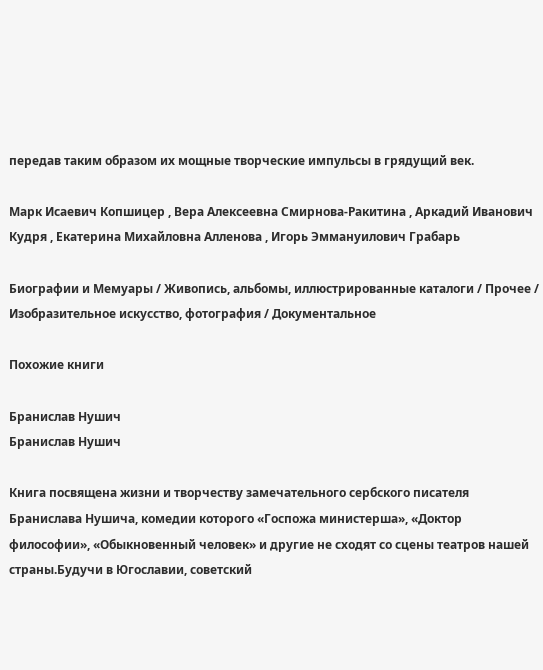передав таким образом их мощные творческие импульсы в грядущий век.

Марк Исаевич Копшицер , Вера Алексеевна Смирнова-Ракитина , Аркадий Иванович Кудря , Екатерина Михайловна Алленова , Игорь Эммануилович Грабарь

Биографии и Мемуары / Живопись, альбомы, иллюстрированные каталоги / Прочее / Изобразительное искусство, фотография / Документальное

Похожие книги

Бранислав Нушич
Бранислав Нушич

Книга посвящена жизни и творчеству замечательного сербского писателя Бранислава Нушича, комедии которого «Госпожа министерша», «Доктор философии», «Обыкновенный человек» и другие не сходят со сцены театров нашей страны.Будучи в Югославии, советский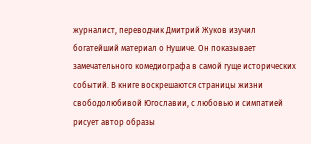журналист, переводчик Дмитрий Жуков изучил богатейший материал о Нушиче. Он показывает замечательного комедиографа в самой гуще исторических событий. В книге воскрешаются страницы жизни свободолюбивой Югославии, с любовью и симпатией рисует автор образы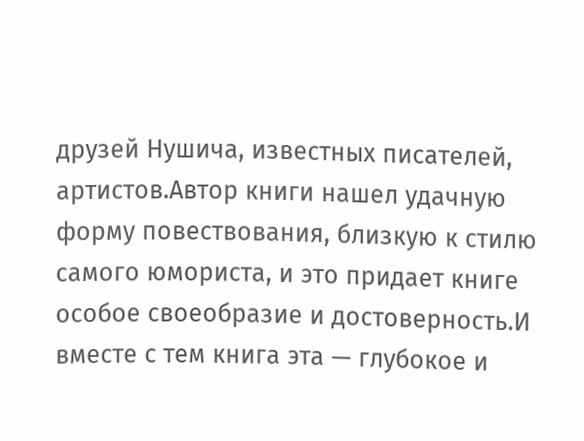друзей Нушича, известных писателей, артистов.Автор книги нашел удачную форму повествования, близкую к стилю самого юмориста, и это придает книге особое своеобразие и достоверность.И вместе с тем книга эта — глубокое и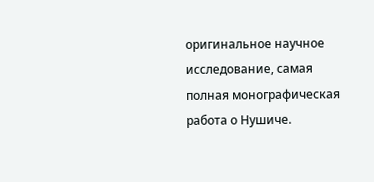оригинальное научное исследование, самая полная монографическая работа о Нушиче.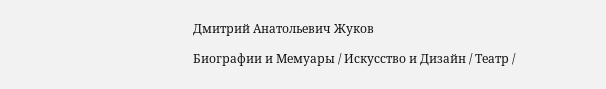Дмитрий Анатольевич Жуков

Биографии и Мемуары / Искусство и Дизайн / Театр /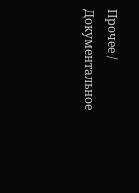Прочее / Документальное